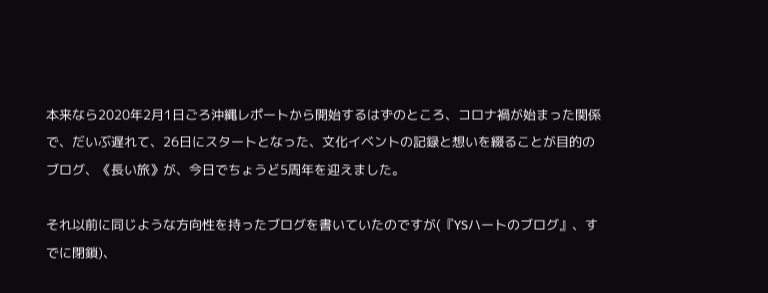本来なら2020年2月1日ごろ沖縄レポートから開始するはずのところ、コロナ禍が始まった関係で、だいぶ遅れて、26日にスタートとなった、文化イベントの記録と想いを綴ることが目的のブログ、《長い旅》が、今日でちょうど5周年を迎えました。

それ以前に同じような方向性を持ったブログを書いていたのですが(『YSハートのブログ』、すでに閉鎖)、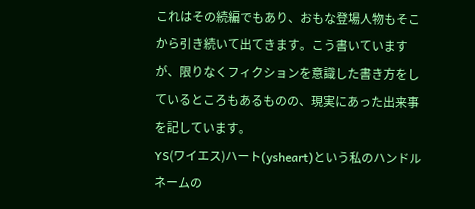これはその続編でもあり、おもな登場人物もそこから引き続いて出てきます。こう書いていますが、限りなくフィクションを意識した書き方をしているところもあるものの、現実にあった出来事を記しています。
YS(ワイエス)ハート(ysheart)という私のハンドルネームの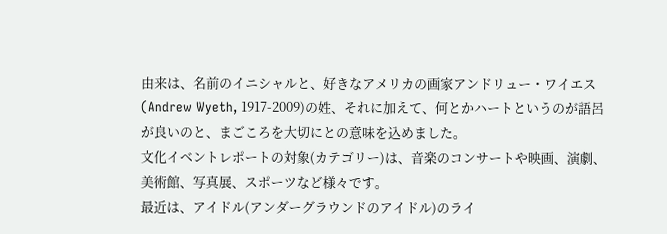由来は、名前のイニシャルと、好きなアメリカの画家アンドリュー・ワイエス(Andrew Wyeth, 1917-2009)の姓、それに加えて、何とかハートというのが語呂が良いのと、まごころを大切にとの意味を込めました。
文化イベントレポートの対象(カテゴリー)は、音楽のコンサートや映画、演劇、美術館、写真展、スポーツなど様々です。
最近は、アイドル(アンダーグラウンドのアイドル)のライ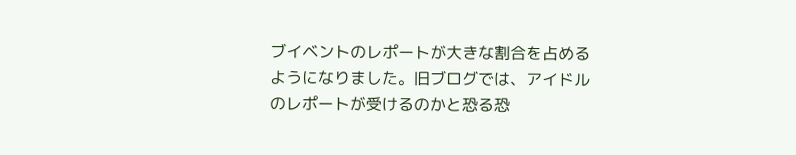ブイベントのレポートが大きな割合を占めるようになりました。旧ブログでは、アイドルのレポートが受けるのかと恐る恐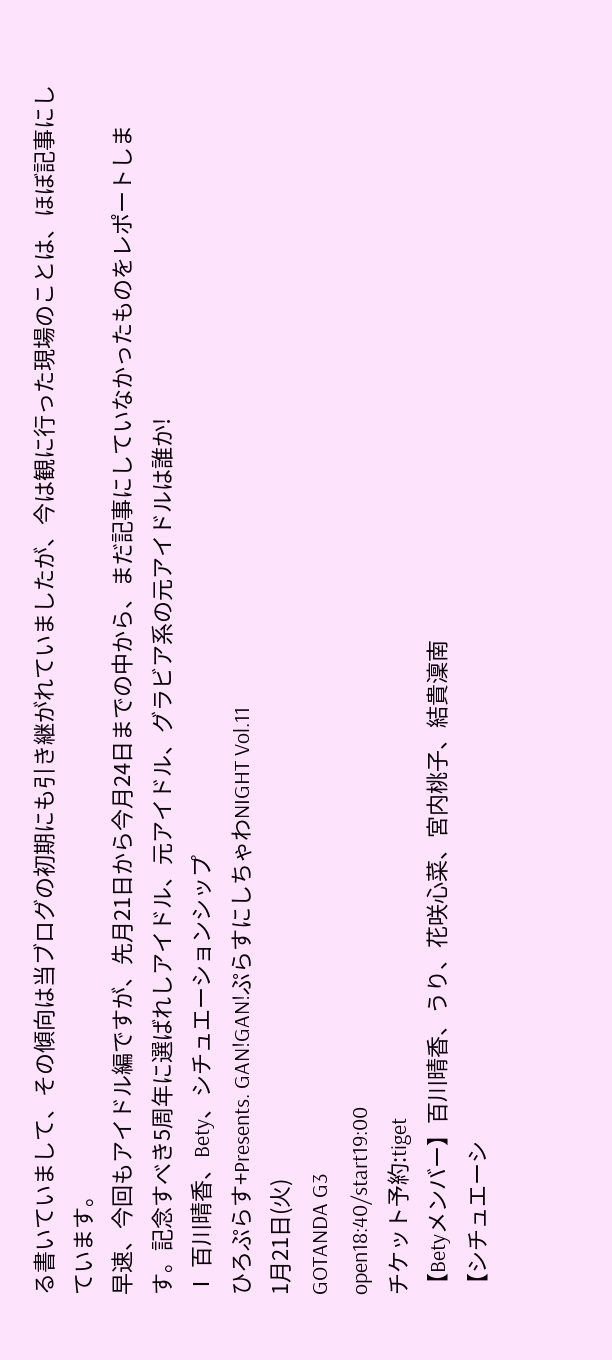る書いていまして、その傾向は当ブログの初期にも引き継がれていましたが、今は観に行った現場のことは、ほぼ記事にしています。
早速、今回もアイドル編ですが、先月21日から今月24日までの中から、まだ記事にしていなかったものをレポートします。記念すべき5周年に選ばれしアイドル、元アイドル、グラビア系の元アイドルは誰か!
Ⅰ 百川晴香、Bety、シチュエーションシップ
ひろぷらす+Presents. GAN!GAN!ぷらすにしちゃわNIGHT Vol.11
1月21日(火)
GOTANDA G3
open18:40/start19:00
チケット予約:tiget
【Betyメンバー】百川晴香、うり、花咲心菜、宮内桃子、結貴澟南
【シチュエーシ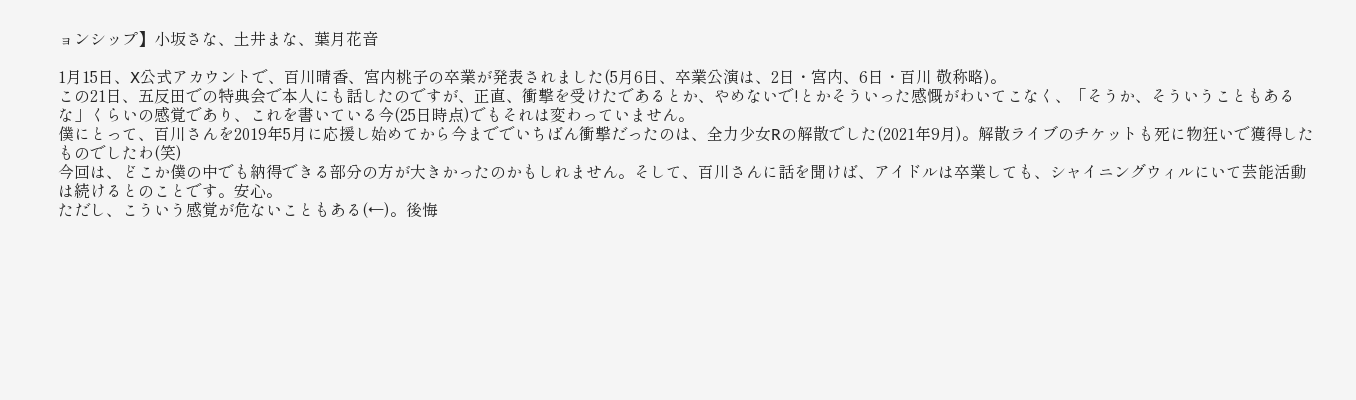ョンシップ】小坂さな、土井まな、葉月花音

1月15日、X公式アカウントで、百川晴香、宮内桃子の卒業が発表されました(5月6日、卒業公演は、2日・宮内、6日・百川 敬称略)。
この21日、五反田での特典会で本人にも話したのですが、正直、衝撃を受けたであるとか、やめないで!とかそういった感慨がわいてこなく、「そうか、そういうこともあるな」くらいの感覚であり、これを書いている今(25日時点)でもそれは変わっていません。
僕にとって、百川さんを2019年5月に応援し始めてから今まででいちばん衝撃だったのは、全力少女Rの解散でした(2021年9月)。解散ライブのチケットも死に物狂いで獲得したものでしたわ(笑)
今回は、どこか僕の中でも納得できる部分の方が大きかったのかもしれません。そして、百川さんに話を聞けば、アイドルは卒業しても、シャイニングウィルにいて芸能活動は続けるとのことです。安心。
ただし、こういう感覚が危ないこともある(←)。後悔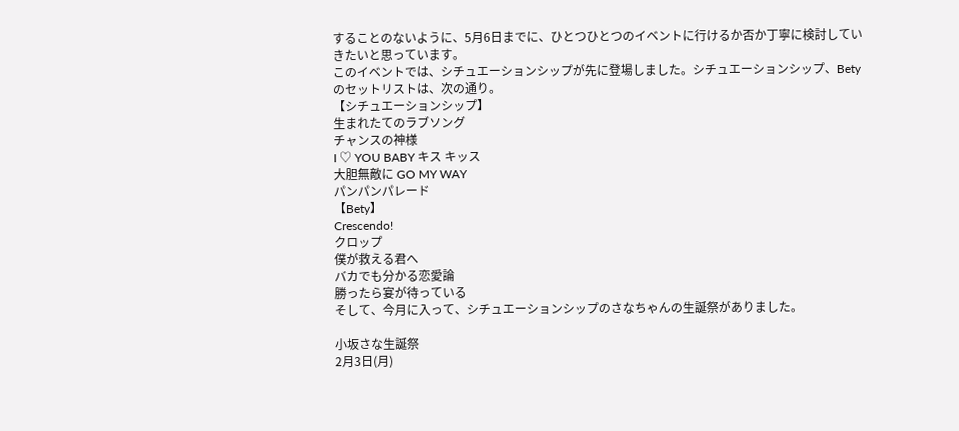することのないように、5月6日までに、ひとつひとつのイベントに行けるか否か丁寧に検討していきたいと思っています。
このイベントでは、シチュエーションシップが先に登場しました。シチュエーションシップ、Betyのセットリストは、次の通り。
【シチュエーションシップ】
生まれたてのラブソング
チャンスの神様
I ♡ YOU BABY キス キッス
大胆無敵に GO MY WAY
パンパンパレード
【Bety】
Crescendo!
クロップ
僕が救える君へ
バカでも分かる恋愛論
勝ったら宴が待っている
そして、今月に入って、シチュエーションシップのさなちゃんの生誕祭がありました。

小坂さな生誕祭
2月3日(月)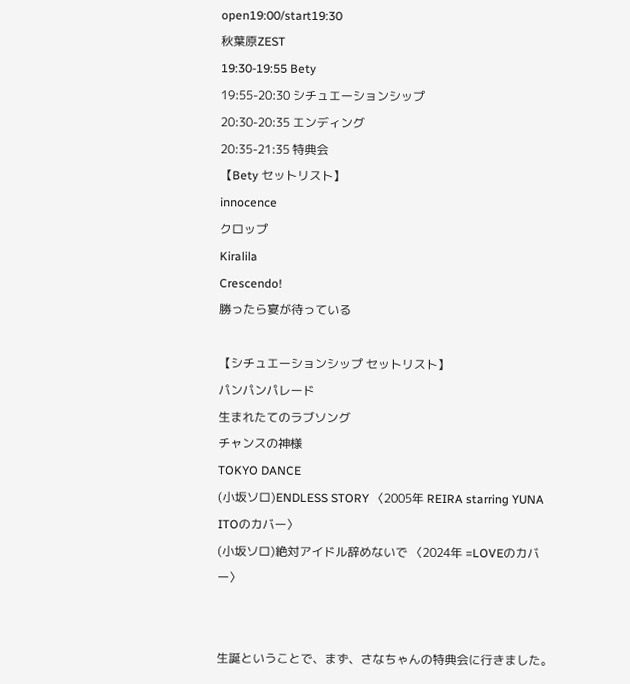open19:00/start19:30
秋葉原ZEST
19:30-19:55 Bety
19:55-20:30 シチュエーションシップ
20:30-20:35 エンディング
20:35-21:35 特典会
【Bety セットリスト】
innocence
クロップ
Kiralila
Crescendo!
勝ったら宴が待っている

【シチュエーションシップ セットリスト】
パンパンパレード
生まれたてのラブソング
チャンスの神様
TOKYO DANCE
(小坂ソロ)ENDLESS STORY 〈2005年 REIRA starring YUNA ITOのカバー〉
(小坂ソロ)絶対アイドル辞めないで 〈2024年 =LOVEのカバー〉


生誕ということで、まず、さなちゃんの特典会に行きました。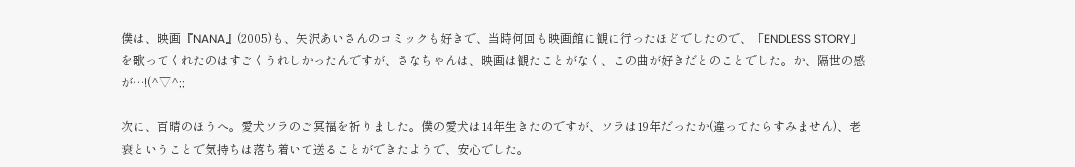僕は、映画『NANA』(2005)も、矢沢あいさんのコミックも好きで、当時何回も映画館に観に行ったほどでしたので、「ENDLESS STORY」を歌ってくれたのはすごくうれしかったんですが、さなちゃんは、映画は観たことがなく、この曲が好きだとのことでした。か、隔世の感が…!(^▽^;;

次に、百晴のほうへ。愛犬ソラのご冥福を祈りました。僕の愛犬は14年生きたのですが、ソラは19年だったか(違ってたらすみません)、老衰ということで気持ちは落ち着いて送ることができたようで、安心でした。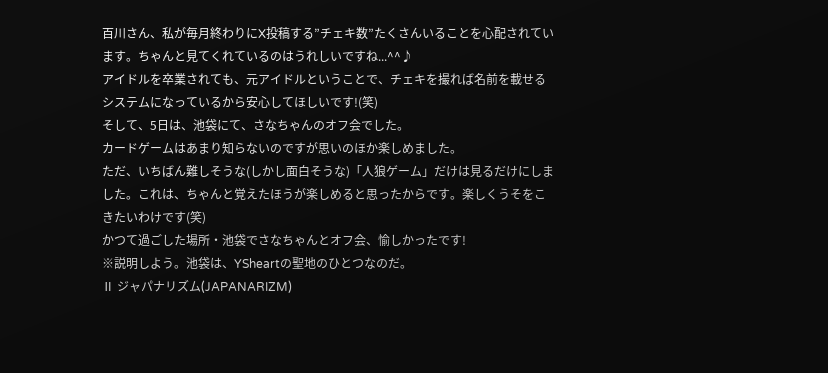百川さん、私が毎月終わりにX投稿する”チェキ数”たくさんいることを心配されています。ちゃんと見てくれているのはうれしいですね...^^♪
アイドルを卒業されても、元アイドルということで、チェキを撮れば名前を載せるシステムになっているから安心してほしいです!(笑)
そして、5日は、池袋にて、さなちゃんのオフ会でした。
カードゲームはあまり知らないのですが思いのほか楽しめました。
ただ、いちばん難しそうな(しかし面白そうな)「人狼ゲーム」だけは見るだけにしました。これは、ちゃんと覚えたほうが楽しめると思ったからです。楽しくうそをこきたいわけです(笑)
かつて過ごした場所・池袋でさなちゃんとオフ会、愉しかったです!
※説明しよう。池袋は、YSheartの聖地のひとつなのだ。
Ⅱ ジャパナリズム(JAPANARIZM)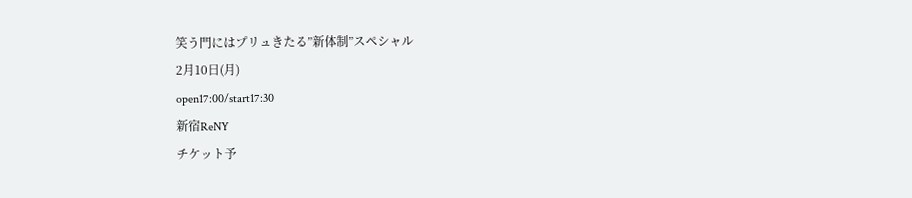笑う門にはプリュきたる”新体制”スペシャル
2月10日(月)
open17:00/start17:30
新宿ReNY
チケット予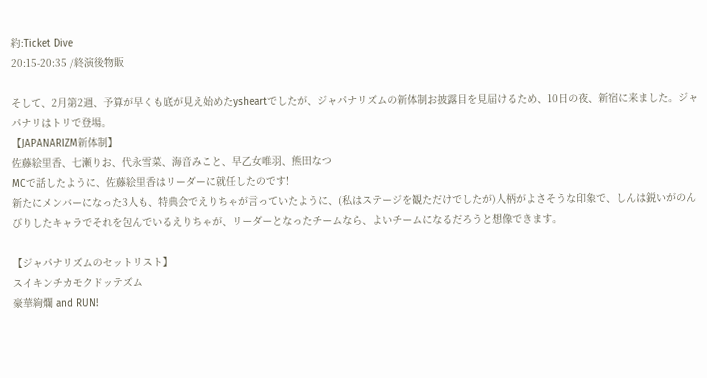約:Ticket Dive
20:15-20:35 /終演後物販

そして、2月第2週、予算が早くも底が見え始めたysheartでしたが、ジャパナリズムの新体制お披露目を見届けるため、10日の夜、新宿に来ました。ジャパナリはトリで登場。
【JAPANARIZM新体制】
佐藤絵里香、七瀬りお、代永雪菜、海音みこと、早乙女唯羽、熊田なつ
MCで話したように、佐藤絵里香はリーダーに就任したのです!
新たにメンバーになった3人も、特典会でえりちゃが言っていたように、(私はステージを観ただけでしたが)人柄がよさそうな印象で、しんは鋭いがのんびりしたキャラでそれを包んでいるえりちゃが、リーダーとなったチームなら、よいチームになるだろうと想像できます。

【ジャパナリズムのセットリスト】
スイキンチカモクドッテズム
豪華絢爛 and RUN!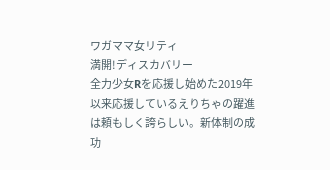ワガママ女リティ
満開!ディスカバリー
全力少女Rを応援し始めた2019年以来応援しているえりちゃの躍進は頼もしく誇らしい。新体制の成功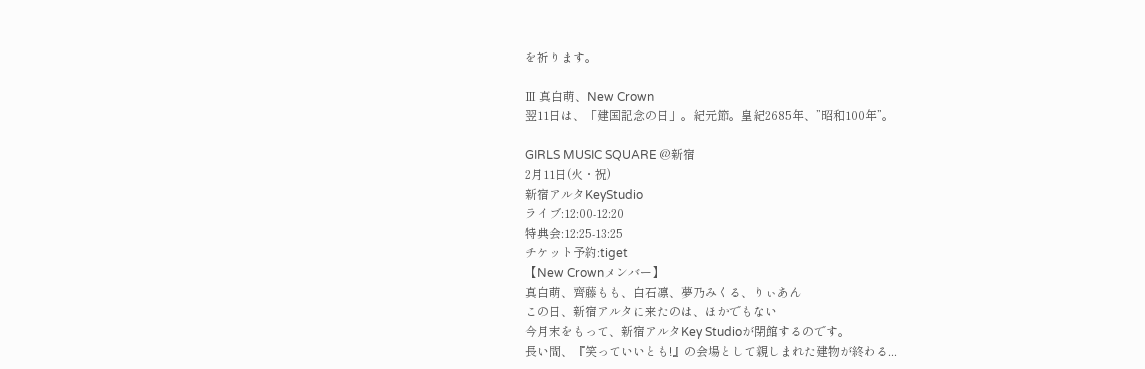を祈ります。

Ⅲ 真白萌、New Crown
翌11日は、「建国記念の日」。紀元節。皇紀2685年、”昭和100年”。

GIRLS MUSIC SQUARE @新宿
2月11日(火・祝)
新宿アルタKeyStudio
ライブ:12:00-12:20
特典会:12:25-13:25
チケット予約:tiget
【New Crownメンバー】
真白萌、齊藤もも、白石凛、夢乃みくる、りぃあん
この日、新宿アルタに来たのは、ほかでもない
今月末をもって、新宿アルタKey Studioが閉館するのです。
長い間、『笑っていいとも!』の会場として親しまれた建物が終わる...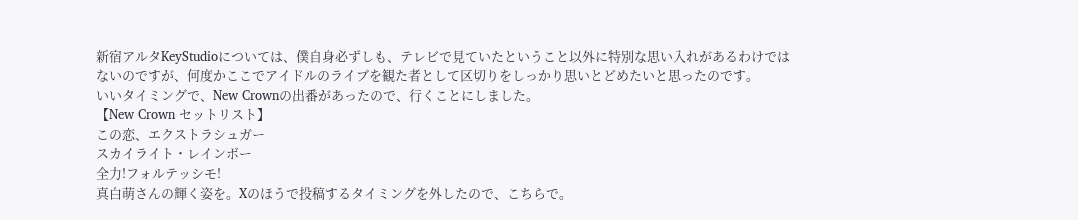新宿アルタKeyStudioについては、僕自身必ずしも、テレビで見ていたということ以外に特別な思い入れがあるわけではないのですが、何度かここでアイドルのライブを観た者として区切りをしっかり思いとどめたいと思ったのです。
いいタイミングで、New Crownの出番があったので、行くことにしました。
【New Crown セットリスト】
この恋、エクストラシュガー
スカイライト・レインボー
全力!フォルテッシモ!
真白萌さんの輝く姿を。Xのほうで投稿するタイミングを外したので、こちらで。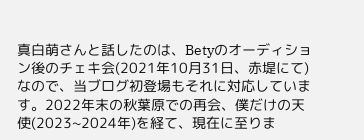真白萌さんと話したのは、Betyのオーディション後のチェキ会(2021年10月31日、赤堤にて)なので、当ブログ初登場もそれに対応しています。2022年末の秋葉原での再会、僕だけの天使(2023~2024年)を経て、現在に至りま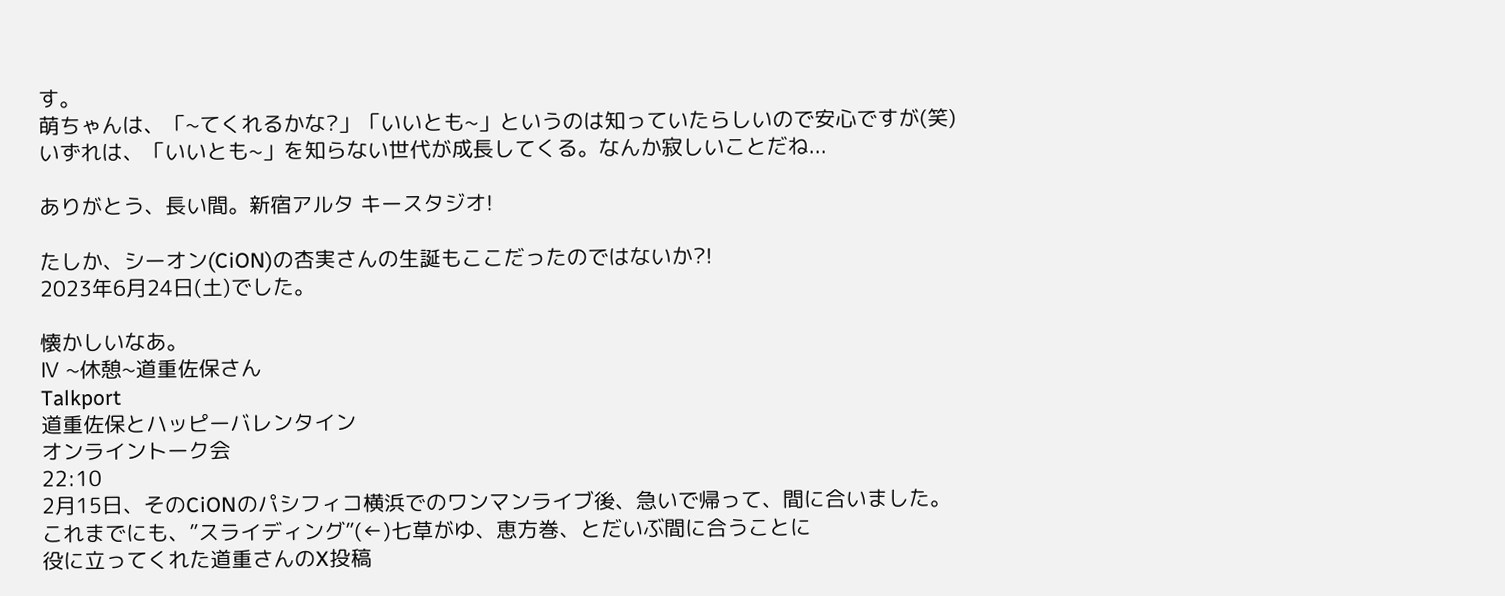す。
萌ちゃんは、「~てくれるかな?」「いいとも~」というのは知っていたらしいので安心ですが(笑)
いずれは、「いいとも~」を知らない世代が成長してくる。なんか寂しいことだね...

ありがとう、長い間。新宿アルタ キースタジオ!

たしか、シーオン(CiON)の杏実さんの生誕もここだったのではないか?!
2023年6月24日(土)でした。

懐かしいなあ。
Ⅳ ~休憩~道重佐保さん
Talkport
道重佐保とハッピーバレンタイン
オンライントーク会
22:10
2月15日、そのCiONのパシフィコ横浜でのワンマンライブ後、急いで帰って、間に合いました。
これまでにも、”スライディング”(←)七草がゆ、恵方巻、とだいぶ間に合うことに
役に立ってくれた道重さんのX投稿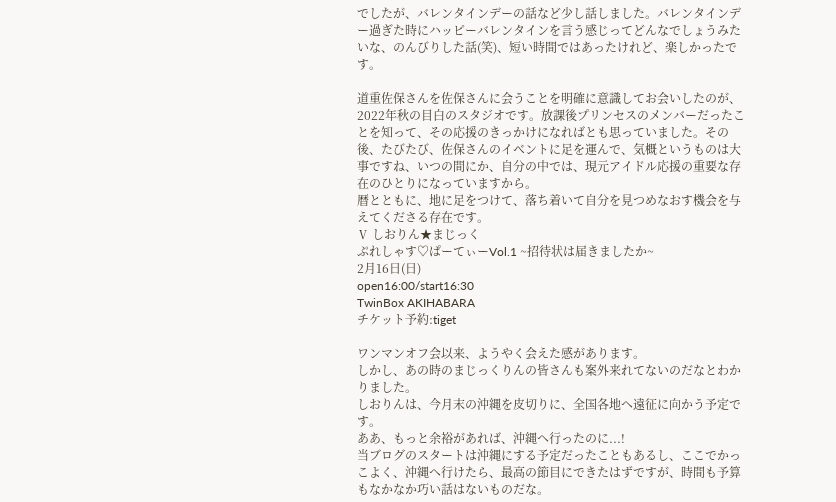でしたが、バレンタインデーの話など少し話しました。バレンタインデー過ぎた時にハッピーバレンタインを言う感じってどんなでしょうみたいな、のんびりした話(笑)、短い時間ではあったけれど、楽しかったです。

道重佐保さんを佐保さんに会うことを明確に意識してお会いしたのが、2022年秋の目白のスタジオです。放課後プリンセスのメンバーだったことを知って、その応援のきっかけになればとも思っていました。その後、たびたび、佐保さんのイベントに足を運んで、気概というものは大事ですね、いつの間にか、自分の中では、現元アイドル応援の重要な存在のひとりになっていますから。
暦とともに、地に足をつけて、落ち着いて自分を見つめなおす機会を与えてくださる存在です。
Ⅴ しおりん★まじっく
ぷれしゃす♡ぱーてぃーVol.1 ~招待状は届きましたか~
2月16日(日)
open16:00/start16:30
TwinBox AKIHABARA
チケット予約:tiget

ワンマンオフ会以来、ようやく会えた感があります。
しかし、あの時のまじっくりんの皆さんも案外来れてないのだなとわかりました。
しおりんは、今月末の沖縄を皮切りに、全国各地へ遠征に向かう予定です。
ああ、もっと余裕があれば、沖縄へ行ったのに...!
当ブログのスタートは沖縄にする予定だったこともあるし、ここでかっこよく、沖縄へ行けたら、最高の節目にできたはずですが、時間も予算もなかなか巧い話はないものだな。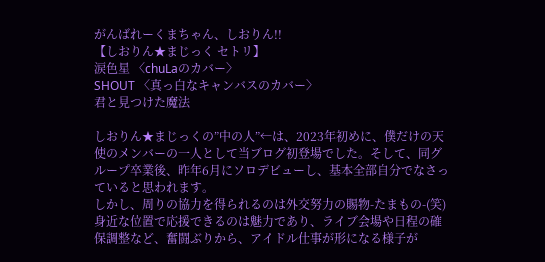がんばれーくまちゃん、しおりん!!
【しおりん★まじっく セトリ】
涙色星 〈chuLaのカバー〉
SHOUT 〈真っ白なキャンバスのカバー〉
君と見つけた魔法

しおりん★まじっくの”中の人”←は、2023年初めに、僕だけの天使のメンバーの一人として当ブログ初登場でした。そして、同グループ卒業後、昨年6月にソロデビューし、基本全部自分でなさっていると思われます。
しかし、周りの協力を得られるのは外交努力の賜物-たまもの-(笑)身近な位置で応援できるのは魅力であり、ライブ会場や日程の確保調整など、奮闘ぶりから、アイドル仕事が形になる様子が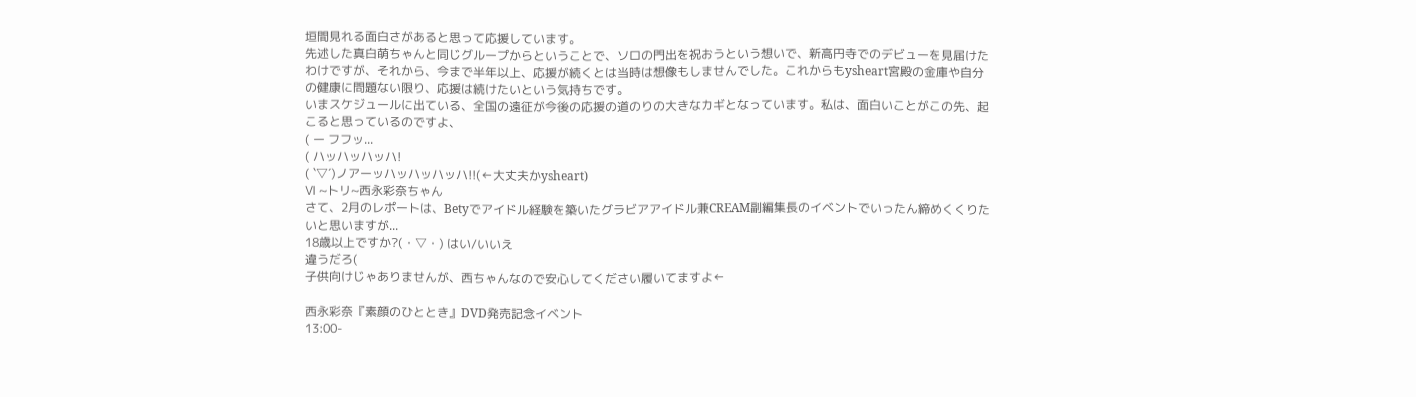垣間見れる面白さがあると思って応援しています。
先述した真白萌ちゃんと同じグループからということで、ソロの門出を祝おうという想いで、新高円寺でのデビューを見届けたわけですが、それから、今まで半年以上、応援が続くとは当時は想像もしませんでした。これからもysheart宮殿の金庫や自分の健康に問題ない限り、応援は続けたいという気持ちです。
いまスケジュールに出ている、全国の遠征が今後の応援の道のりの大きなカギとなっています。私は、面白いことがこの先、起こると思っているのですよ、
( ー フフッ...
( ハッハッハッハ!
( `▽´)ノアーッハッハッハッハ!!(←大丈夫かysheart)
Ⅵ ~トリ~西永彩奈ちゃん
さて、2月のレポートは、Betyでアイドル経験を築いたグラビアアイドル兼CREAM副編集長のイベントでいったん締めくくりたいと思いますが...
18歳以上ですか?(・▽・) はい/いいえ
違うだろ(
子供向けじゃありませんが、西ちゃんなので安心してください履いてますよ←

西永彩奈『素顔のひととき』DVD発売記念イベント
13:00-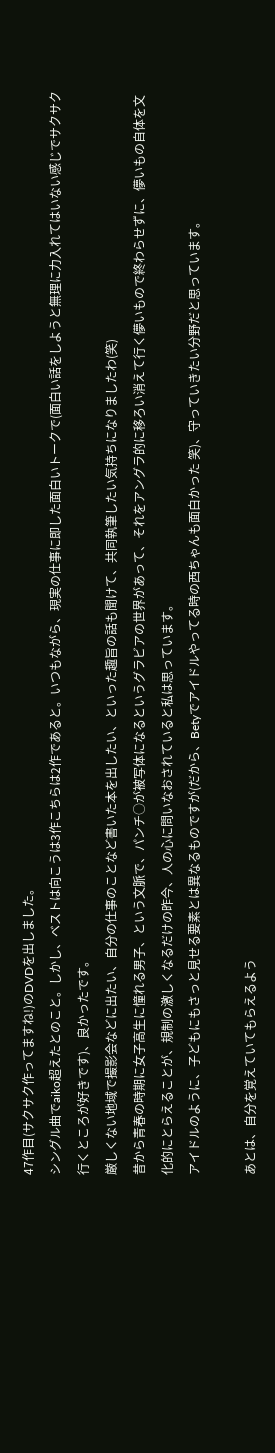47作目(サクサク作ってますね!)のDVDを出しました。
シングル曲でaiko超えたとのこと。しかし、ベストは向こうは3作こちらは2作であると。いつもながら、現実の仕事に即した面白いトークで(面白い話をしようと無理に力入れてはいない感じでサクサク行くところが好きです)、良かったです。
厳しくない地域で撮影会などに出たい、自分の仕事のことなど書いた本を出したい、といった趣旨の話も聞けて、共同執筆したい気持ちになりましたわ(笑)
昔から青春の時期に女子高生に憧れる男子、という文脈で、パンチ○が被写体になるというグラビアの世界があって、それをアングラ的に移ろい消えて行く儚いもので終わらせずに、儚いもの自体を文化的にとらえることが、規制の激しくなるだけの昨今、人の心に問いなおされていると私は思っています。
アイドルのように、子どもにもさっと見せる要素とは異なるものですが(だから、Betyでアイドルやってる時の西ちゃんも面白かった 笑)、守っていきたい分野だと思っています。

あとは、自分を覚えていてもらえるよう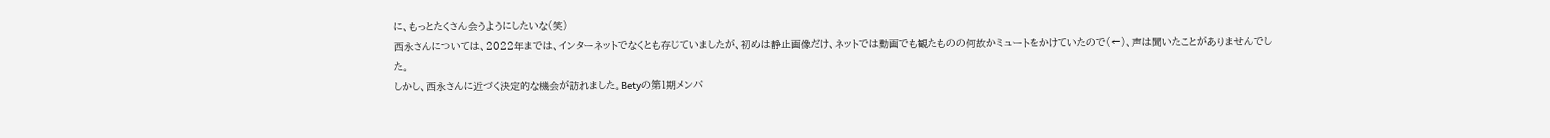に、もっとたくさん会うようにしたいな(笑)
西永さんについては、2022年までは、インターネットでなくとも存じていましたが、初めは静止画像だけ、ネットでは動画でも観たものの何故かミュートをかけていたので(←)、声は聞いたことがありませんでした。
しかし、西永さんに近づく決定的な機会が訪れました。Betyの第1期メンバ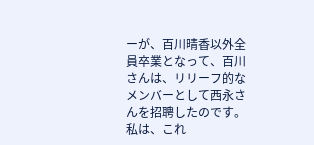ーが、百川晴香以外全員卒業となって、百川さんは、リリーフ的なメンバーとして西永さんを招聘したのです。私は、これ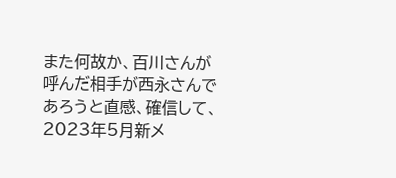また何故か、百川さんが呼んだ相手が西永さんであろうと直感、確信して、2023年5月新メ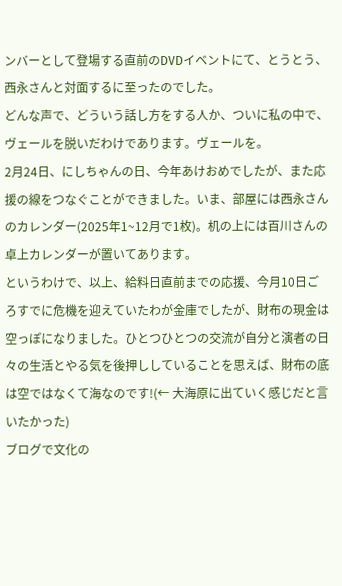ンバーとして登場する直前のDVDイベントにて、とうとう、西永さんと対面するに至ったのでした。
どんな声で、どういう話し方をする人か、ついに私の中で、ヴェールを脱いだわけであります。ヴェールを。
2月24日、にしちゃんの日、今年あけおめでしたが、また応援の線をつなぐことができました。いま、部屋には西永さんのカレンダー(2025年1~12月で1枚)。机の上には百川さんの卓上カレンダーが置いてあります。
というわけで、以上、給料日直前までの応援、今月10日ごろすでに危機を迎えていたわが金庫でしたが、財布の現金は空っぽになりました。ひとつひとつの交流が自分と演者の日々の生活とやる気を後押ししていることを思えば、財布の底は空ではなくて海なのです!(← 大海原に出ていく感じだと言いたかった)
ブログで文化の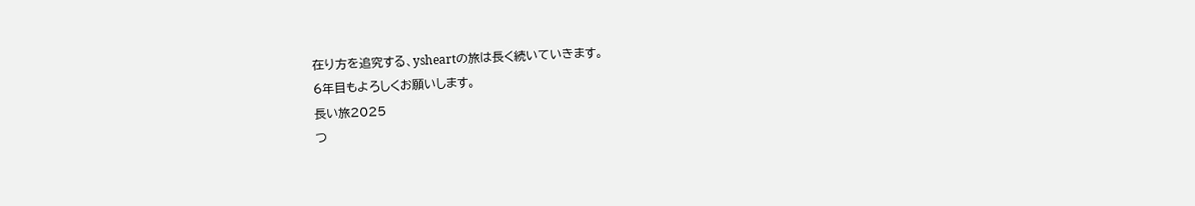在り方を追究する、ysheartの旅は長く続いていきます。
6年目もよろしくお願いします。
長い旅2025
つ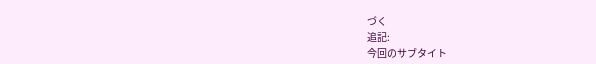づく
追記:
今回のサブタイト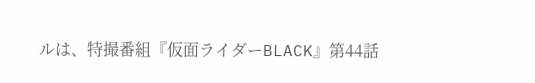ルは、特撮番組『仮面ライダーBLACK』第44話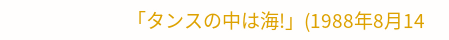「タンスの中は海!」(1988年8月14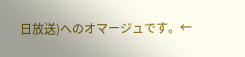日放送)へのオマージュです。←